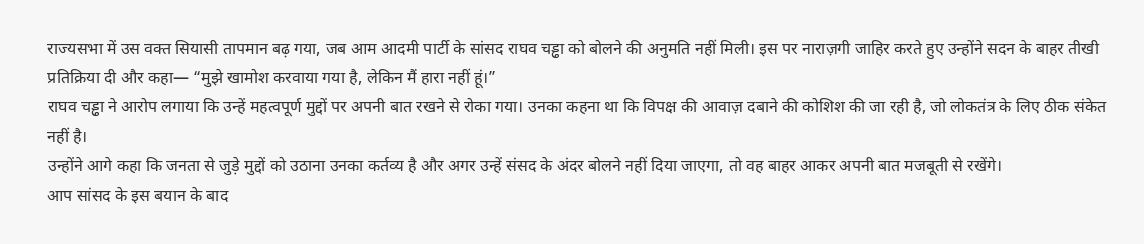राज्यसभा में उस वक्त सियासी तापमान बढ़ गया, जब आम आदमी पार्टी के सांसद राघव चड्ढा को बोलने की अनुमति नहीं मिली। इस पर नाराज़गी जाहिर करते हुए उन्होंने सदन के बाहर तीखी प्रतिक्रिया दी और कहा— “मुझे खामोश करवाया गया है, लेकिन मैं हारा नहीं हूं।”
राघव चड्ढा ने आरोप लगाया कि उन्हें महत्वपूर्ण मुद्दों पर अपनी बात रखने से रोका गया। उनका कहना था कि विपक्ष की आवाज़ दबाने की कोशिश की जा रही है, जो लोकतंत्र के लिए ठीक संकेत नहीं है।
उन्होंने आगे कहा कि जनता से जुड़े मुद्दों को उठाना उनका कर्तव्य है और अगर उन्हें संसद के अंदर बोलने नहीं दिया जाएगा, तो वह बाहर आकर अपनी बात मजबूती से रखेंगे।
आप सांसद के इस बयान के बाद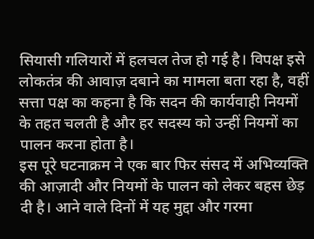सियासी गलियारों में हलचल तेज हो गई है। विपक्ष इसे लोकतंत्र की आवाज़ दबाने का मामला बता रहा है, वहीं सत्ता पक्ष का कहना है कि सदन की कार्यवाही नियमों के तहत चलती है और हर सदस्य को उन्हीं नियमों का पालन करना होता है।
इस पूरे घटनाक्रम ने एक बार फिर संसद में अभिव्यक्ति की आज़ादी और नियमों के पालन को लेकर बहस छेड़ दी है। आने वाले दिनों में यह मुद्दा और गरमा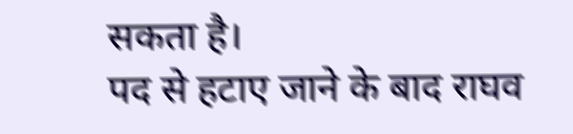सकता है।
पद से हटाए जाने के बाद राघव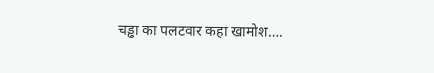चड्ढा का पलटवार कहा खामोश….